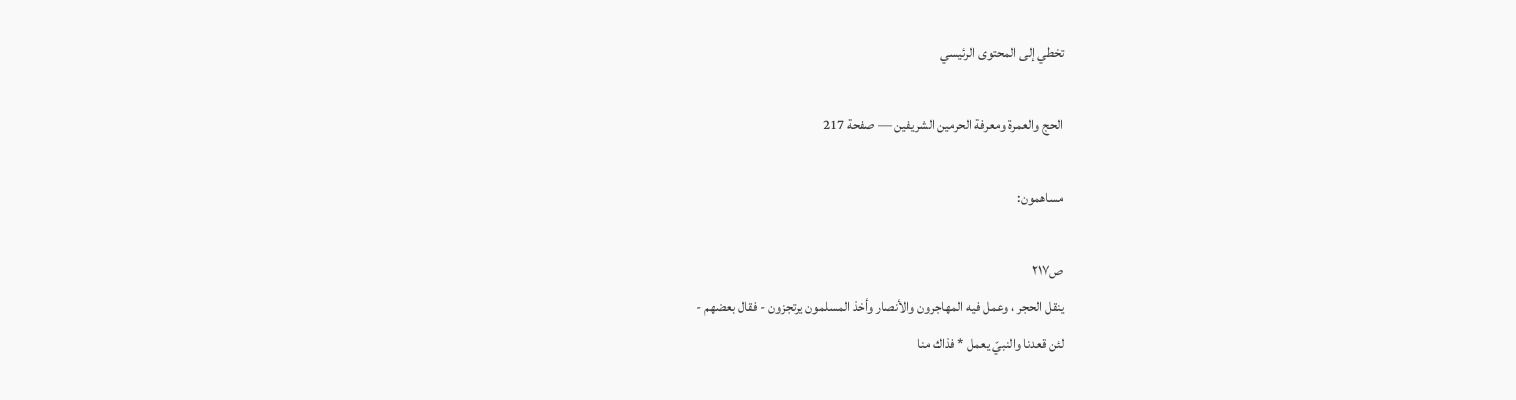تخطي إلى المحتوى الرئيسي

الحج والعمرة ومعرفة الحرمين الشريفين — صفحة 217

مساهمون:

ص٢١٧
ينقل الحجر ، وعمل فيه المهاجرون والأنصار وأخذ المسلمون يرتجزون - فقال بعضهم -
لئن قعدنا والنبيّ يعمل * فذاك منا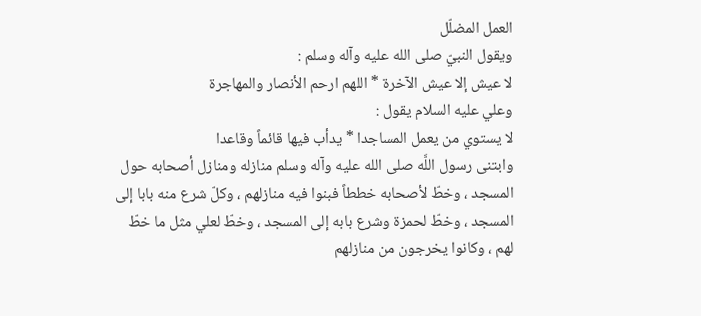العمل المضلّل
ويقول النبيّ صلى الله عليه وآله وسلم :
لا عيش إلا عيش الآخرة * اللهم ارحم الأنصار والمهاجرة
وعلي عليه السلام يقول :
لا يستوي من يعمل المساجدا * يدأب فيها قائماً وقاعدا
وابتنى رسول اللَّه صلى الله عليه وآله وسلم منازله ومنازل أصحابه حول المسجد ، وخطّ لأصحابه خططاً فبنوا فيه منازلهم ، وكلّ شرع منه بابا إلى المسجد ، وخطّ لحمزة وشرع بابه إلى المسجد ، وخطّ لعلي مثل ما خطّ لهم ، وكانوا يخرجون من منازلهم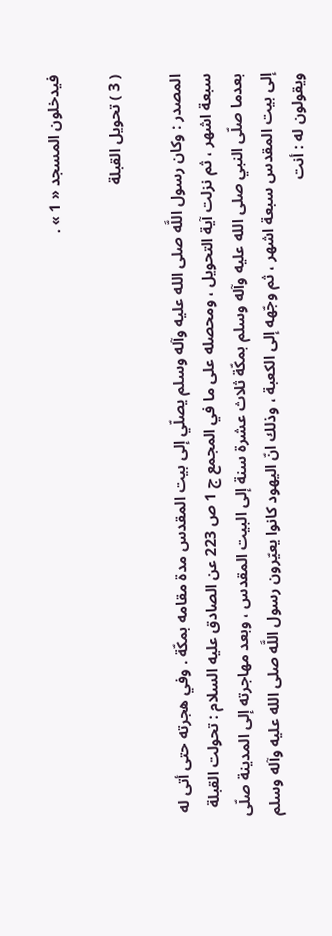فيدخلون المسجد « 1 » .

( 3 ) تحويل القبلة

المصدر : وكان رسول اللَّه صلى الله عليه وآله وسلم يصلّي إلى بيت المقدس مدة مقامه بمكّة . وفي هجرته حتى أتى له سبعة اشهر ، ثم نزلت آية التحويل ، ومحصله على ما في المجمع ج 1 ص 223 عن الصادق عليه السلام : تحولت القبلة بعدما صلّى النبي صلى الله عليه وآله وسلم بمكّة ثلاث عشرة سنة إلى البيت المقدس ، وبعد مهاجرته إلى المدينة صلّى إلى بيت المقدس سبعة اشهر ، ثم وجّهه إلى الكعبة ، وذلك انّ اليهود كانوا يعيّرون رسول اللَّه صلى الله عليه وآله وسلم ويقولون له : أنت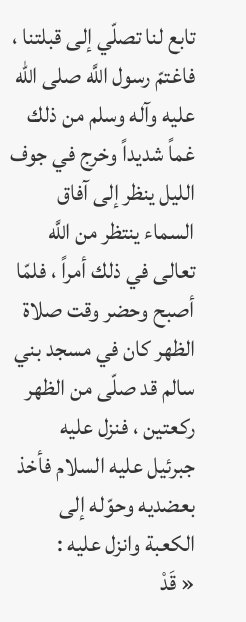تابع لنا تصلّي إلى قبلتنا ، فاغتمّ رسول اللَّه صلى الله عليه وآله وسلم من ذلك غماً شديداً وخرج في جوف الليل ينظر إلى آفاق السماء ينتظر من اللَّه تعالى في ذلك أمراً ، فلمّا أصبح وحضر وقت صلاة الظهر كان في مسجد بني سالم قد صلّى من الظهر ركعتين ، فنزل عليه جبرئيل عليه السلام فأخذ بعضديه وحوّله إلى الكعبة وانزل عليه :
« قَدْ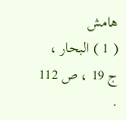هامش
( 1 ) البحار ، ج 19 ، ص 112 .